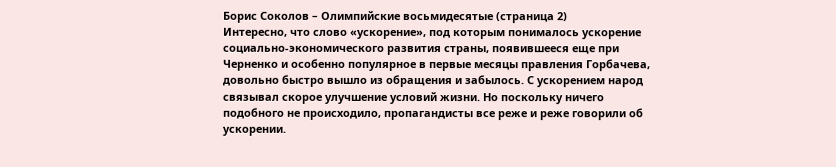Борис Соколов – Олимпийские восьмидесятые (страница 2)
Интересно, что слово «ускорение», под которым понималось ускорение социально-экономического развития страны, появившееся еще при Черненко и особенно популярное в первые месяцы правления Горбачева, довольно быстро вышло из обращения и забылось. С ускорением народ связывал скорое улучшение условий жизни. Но поскольку ничего подобного не происходило, пропагандисты все реже и реже говорили об ускорении.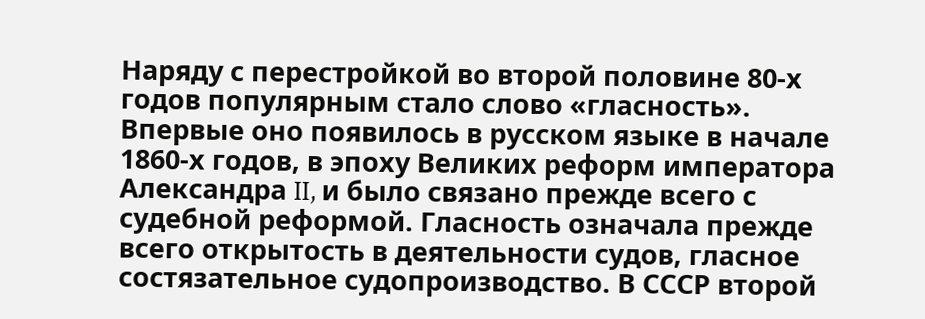Наряду с перестройкой во второй половине 80‐х годов популярным стало слово «гласность». Впервые оно появилось в русском языке в начале 1860‐х годов, в эпоху Великих реформ императора Александра II, и было связано прежде всего с судебной реформой. Гласность означала прежде всего открытость в деятельности судов, гласное состязательное судопроизводство. В СССР второй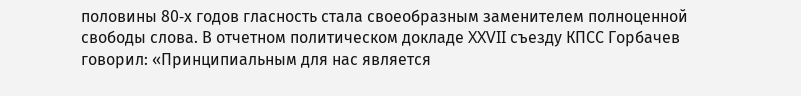половины 80‐х годов гласность стала своеобразным заменителем полноценной свободы слова. В отчетном политическом докладе XXVII съезду КПСС Горбачев говорил: «Принципиальным для нас является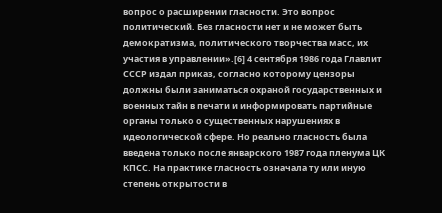вопрос о расширении гласности. Это вопрос политический. Без гласности нет и не может быть демократизма, политического творчества масс, их участия в управлении».[6] 4 сентября 1986 года Главлит СССР издал приказ, согласно которому цензоры должны были заниматься охраной государственных и военных тайн в печати и информировать партийные органы только о существенных нарушениях в идеологической сфере. Но реально гласность была введена только после январского 1987 года пленума ЦК КПСС. На практике гласность означала ту или иную степень открытости в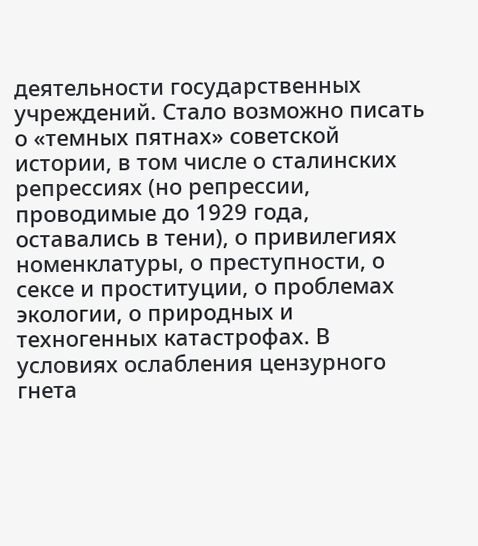деятельности государственных учреждений. Стало возможно писать о «темных пятнах» советской истории, в том числе о сталинских репрессиях (но репрессии, проводимые до 1929 года, оставались в тени), о привилегиях номенклатуры, о преступности, о сексе и проституции, о проблемах экологии, о природных и техногенных катастрофах. В условиях ослабления цензурного гнета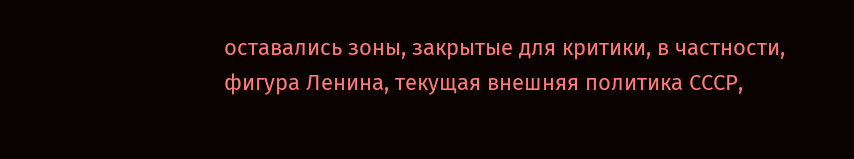оставались зоны, закрытые для критики, в частности, фигура Ленина, текущая внешняя политика СССР,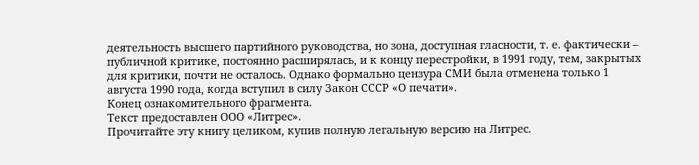деятельность высшего партийного руководства, но зона, доступная гласности, т. е. фактически – публичной критике, постоянно расширялась, и к концу перестройки, в 1991 году, тем, закрытых для критики, почти не осталось. Однако формально цензура СМИ была отменена только 1 августа 1990 года, когда вступил в силу Закон СССР «О печати».
Конец ознакомительного фрагмента.
Текст предоставлен ООО «Литрес».
Прочитайте эту книгу целиком, купив полную легальную версию на Литрес.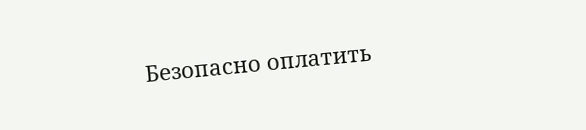Безопасно оплатить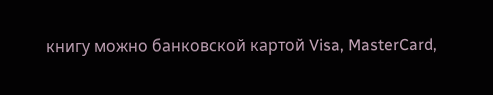книгу можно банковской картой Visa, MasterCard,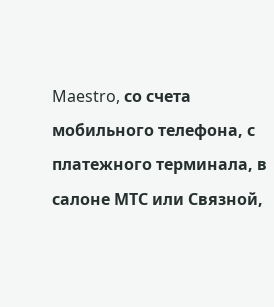Maestro, со счета мобильного телефона, с платежного терминала, в салоне МТС или Связной,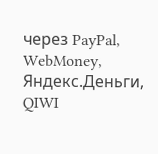через PayPal, WebMoney, Яндекс.Деньги, QIWI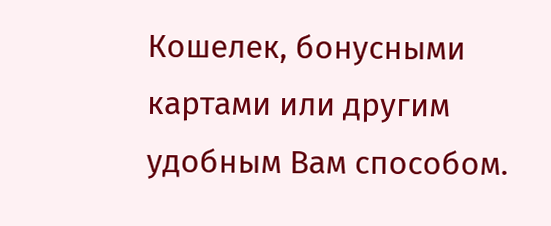Кошелек, бонусными картами или другим удобным Вам способом.